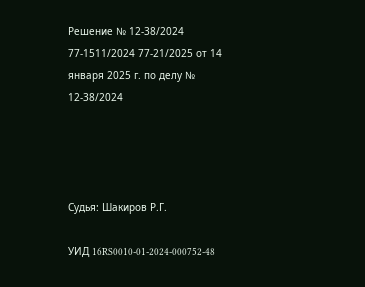Решение № 12-38/2024 77-1511/2024 77-21/2025 от 14 января 2025 г. по делу № 12-38/2024




Судья: Шакиров Р.Г.

УИД 16RS0010-01-2024-000752-48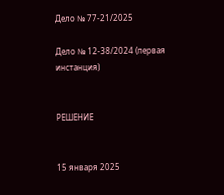Дело № 77-21/2025

Дело № 12-38/2024 (первая инстанция)


РЕШЕНИЕ


15 января 2025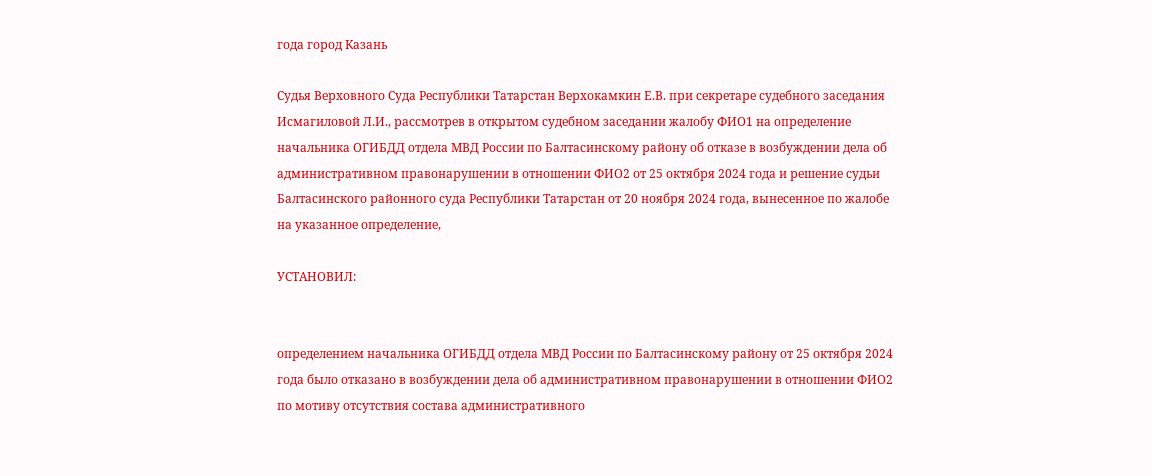года город Казань

Судья Верховного Суда Республики Татарстан Верхокамкин Е.В. при секретаре судебного заседания Исмагиловой Л.И., рассмотрев в открытом судебном заседании жалобу ФИО1 на определение начальника ОГИБДД отдела МВД России по Балтасинскому району об отказе в возбуждении дела об административном правонарушении в отношении ФИО2 от 25 октября 2024 года и решение судьи Балтасинского районного суда Республики Татарстан от 20 ноября 2024 года, вынесенное по жалобе на указанное определение,

УСТАНОВИЛ:


определением начальника ОГИБДД отдела МВД России по Балтасинскому району от 25 октября 2024 года было отказано в возбуждении дела об административном правонарушении в отношении ФИО2 по мотиву отсутствия состава административного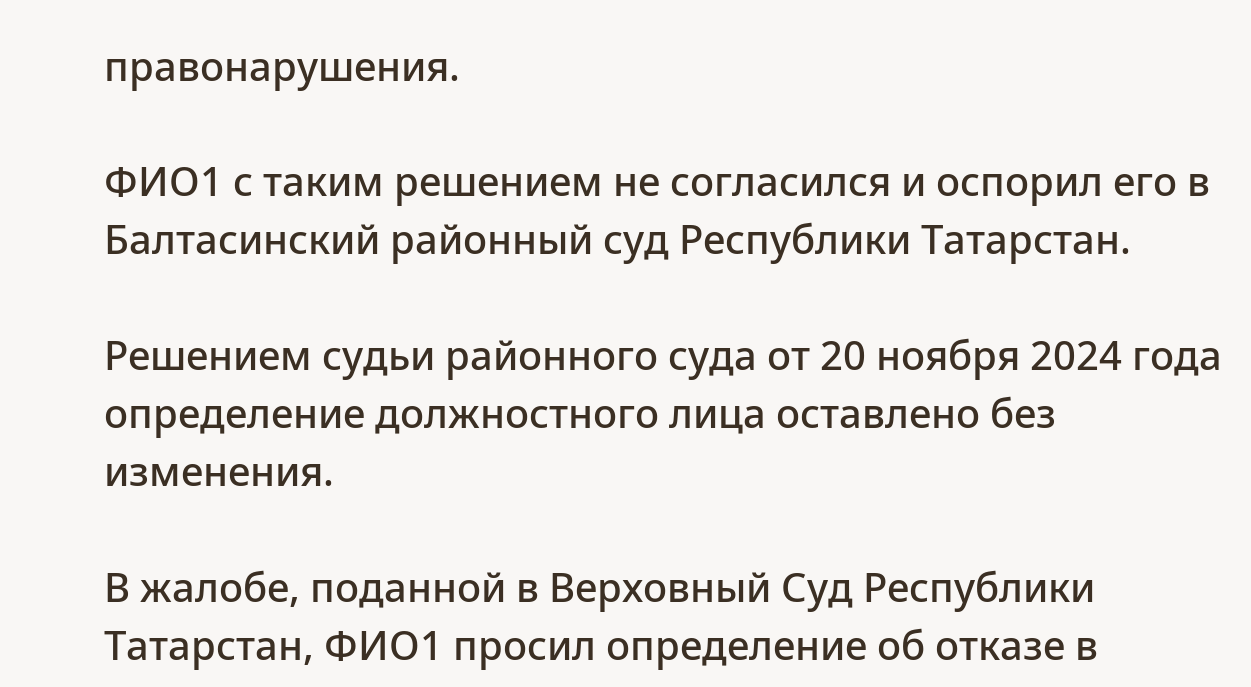правонарушения.

ФИО1 с таким решением не согласился и оспорил его в Балтасинский районный суд Республики Татарстан.

Решением судьи районного суда от 20 ноября 2024 года определение должностного лица оставлено без изменения.

В жалобе, поданной в Верховный Суд Республики Татарстан, ФИО1 просил определение об отказе в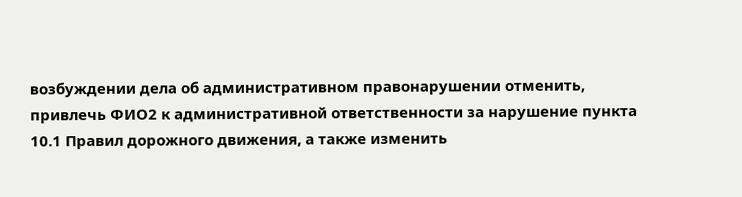возбуждении дела об административном правонарушении отменить, привлечь ФИО2 к административной ответственности за нарушение пункта 10.1 Правил дорожного движения, а также изменить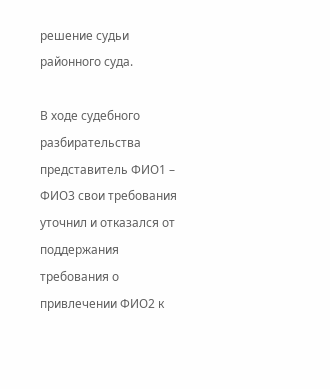решение судьи районного суда.

В ходе судебного разбирательства представитель ФИО1 – ФИО3 свои требования уточнил и отказался от поддержания требования о привлечении ФИО2 к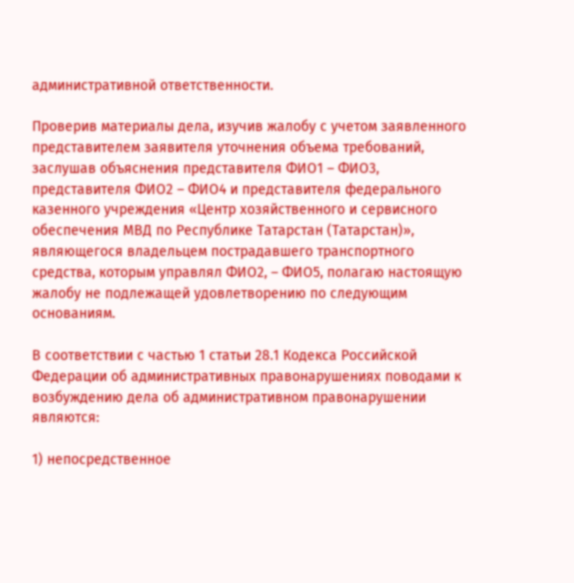административной ответственности.

Проверив материалы дела, изучив жалобу с учетом заявленного представителем заявителя уточнения объема требований, заслушав объяснения представителя ФИО1 – ФИО3, представителя ФИО2 – ФИО4 и представителя федерального казенного учреждения «Центр хозяйственного и сервисного обеспечения МВД по Республике Татарстан (Татарстан)», являющегося владельцем пострадавшего транспортного средства, которым управлял ФИО2, – ФИО5, полагаю настоящую жалобу не подлежащей удовлетворению по следующим основаниям.

В соответствии с частью 1 статьи 28.1 Кодекса Российской Федерации об административных правонарушениях поводами к возбуждению дела об административном правонарушении являются:

1) непосредственное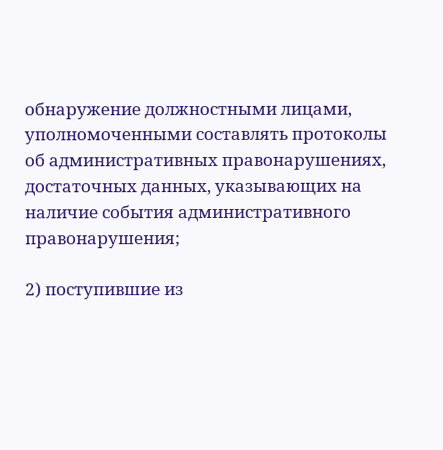обнаружение должностными лицами, уполномоченными составлять протоколы об административных правонарушениях, достаточных данных, указывающих на наличие события административного правонарушения;

2) поступившие из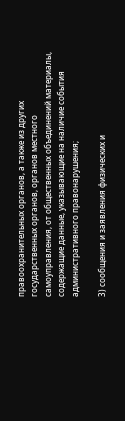правоохранительных органов, а также из других государственных органов, органов местного самоуправления, от общественных объединений материалы, содержащие данные, указывающие на наличие события административного правонарушения;

3) сообщения и заявления физических и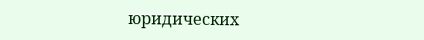юридических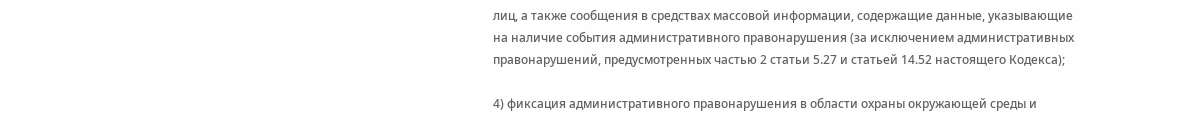лиц, а также сообщения в средствах массовой информации, содержащие данные, указывающие на наличие события административного правонарушения (за исключением административных правонарушений, предусмотренных частью 2 статьи 5.27 и статьей 14.52 настоящего Кодекса);

4) фиксация административного правонарушения в области охраны окружающей среды и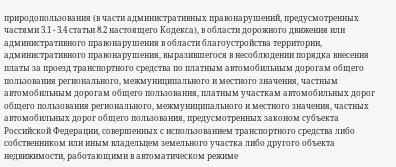природопользования (в части административных правонарушений, предусмотренных частями 3.1 - 3.4 статьи 8.2 настоящего Кодекса), в области дорожного движения или административного правонарушения в области благоустройства территории, административного правонарушения, выразившегося в несоблюдении порядка внесения платы за проезд транспортного средства по платным автомобильным дорогам общего пользования регионального, межмуниципального и местного значения, частным автомобильным дорогам общего пользования, платным участкам автомобильных дорог общего пользования регионального, межмуниципального и местного значения, частных автомобильных дорог общего пользования, предусмотренных законом субъекта Российской Федерации, совершенных с использованием транспортного средства либо собственником или иным владельцем земельного участка либо другого объекта недвижимости, работающими в автоматическом режиме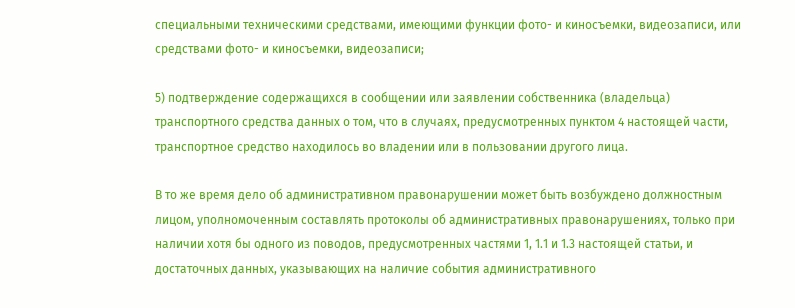специальными техническими средствами, имеющими функции фото- и киносъемки, видеозаписи, или средствами фото- и киносъемки, видеозаписи;

5) подтверждение содержащихся в сообщении или заявлении собственника (владельца) транспортного средства данных о том, что в случаях, предусмотренных пунктом 4 настоящей части, транспортное средство находилось во владении или в пользовании другого лица.

В то же время дело об административном правонарушении может быть возбуждено должностным лицом, уполномоченным составлять протоколы об административных правонарушениях, только при наличии хотя бы одного из поводов, предусмотренных частями 1, 1.1 и 1.3 настоящей статьи, и достаточных данных, указывающих на наличие события административного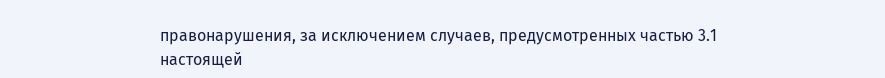правонарушения, за исключением случаев, предусмотренных частью 3.1 настоящей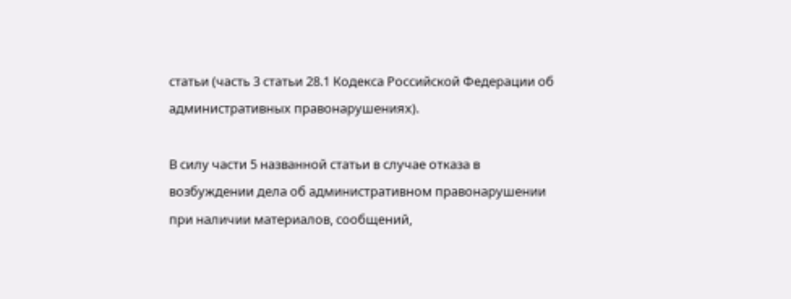статьи (часть 3 статьи 28.1 Кодекса Российской Федерации об административных правонарушениях).

В силу части 5 названной статьи в случае отказа в возбуждении дела об административном правонарушении при наличии материалов, сообщений,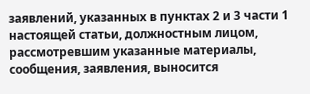заявлений, указанных в пунктах 2 и 3 части 1 настоящей статьи, должностным лицом, рассмотревшим указанные материалы, сообщения, заявления, выносится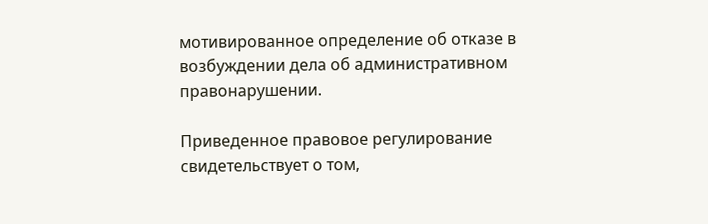мотивированное определение об отказе в возбуждении дела об административном правонарушении.

Приведенное правовое регулирование свидетельствует о том,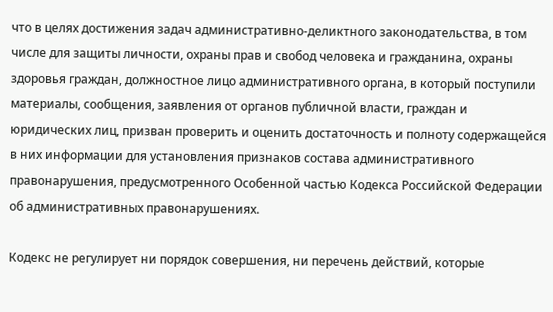что в целях достижения задач административно-деликтного законодательства, в том числе для защиты личности, охраны прав и свобод человека и гражданина, охраны здоровья граждан, должностное лицо административного органа, в который поступили материалы, сообщения, заявления от органов публичной власти, граждан и юридических лиц, призван проверить и оценить достаточность и полноту содержащейся в них информации для установления признаков состава административного правонарушения, предусмотренного Особенной частью Кодекса Российской Федерации об административных правонарушениях.

Кодекс не регулирует ни порядок совершения, ни перечень действий, которые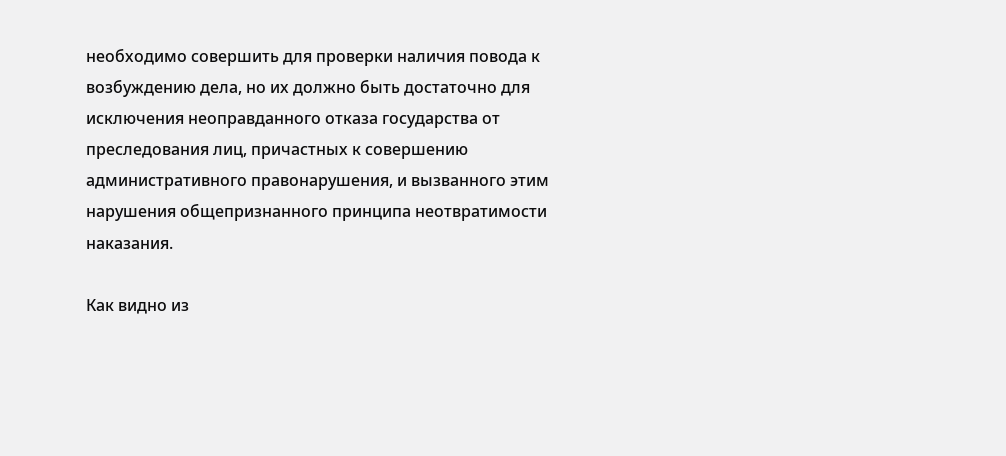необходимо совершить для проверки наличия повода к возбуждению дела, но их должно быть достаточно для исключения неоправданного отказа государства от преследования лиц, причастных к совершению административного правонарушения, и вызванного этим нарушения общепризнанного принципа неотвратимости наказания.

Как видно из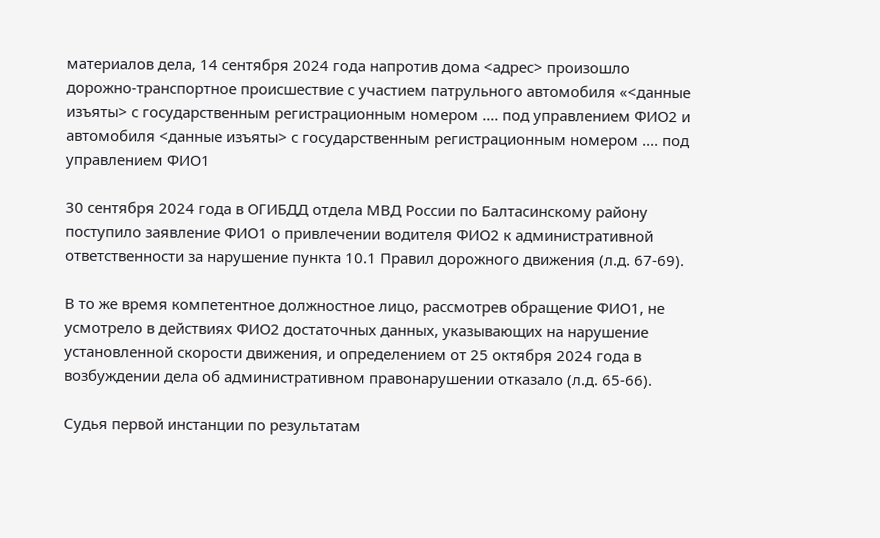материалов дела, 14 сентября 2024 года напротив дома <адрес> произошло дорожно-транспортное происшествие с участием патрульного автомобиля «<данные изъяты> с государственным регистрационным номером .... под управлением ФИО2 и автомобиля <данные изъяты> с государственным регистрационным номером .... под управлением ФИО1

30 сентября 2024 года в ОГИБДД отдела МВД России по Балтасинскому району поступило заявление ФИО1 о привлечении водителя ФИО2 к административной ответственности за нарушение пункта 10.1 Правил дорожного движения (л.д. 67-69).

В то же время компетентное должностное лицо, рассмотрев обращение ФИО1, не усмотрело в действиях ФИО2 достаточных данных, указывающих на нарушение установленной скорости движения, и определением от 25 октября 2024 года в возбуждении дела об административном правонарушении отказало (л.д. 65-66).

Судья первой инстанции по результатам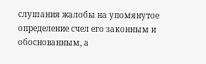слушания жалобы на упомянутое определение счел его законным и обоснованным, а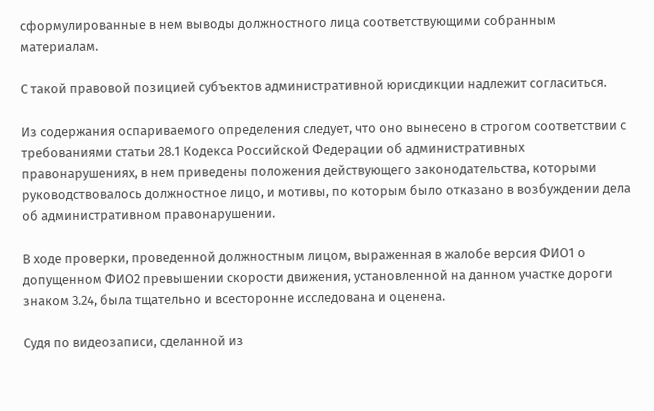сформулированные в нем выводы должностного лица соответствующими собранным материалам.

С такой правовой позицией субъектов административной юрисдикции надлежит согласиться.

Из содержания оспариваемого определения следует, что оно вынесено в строгом соответствии с требованиями статьи 28.1 Кодекса Российской Федерации об административных правонарушениях, в нем приведены положения действующего законодательства, которыми руководствовалось должностное лицо, и мотивы, по которым было отказано в возбуждении дела об административном правонарушении.

В ходе проверки, проведенной должностным лицом, выраженная в жалобе версия ФИО1 о допущенном ФИО2 превышении скорости движения, установленной на данном участке дороги знаком 3.24, была тщательно и всесторонне исследована и оценена.

Судя по видеозаписи, сделанной из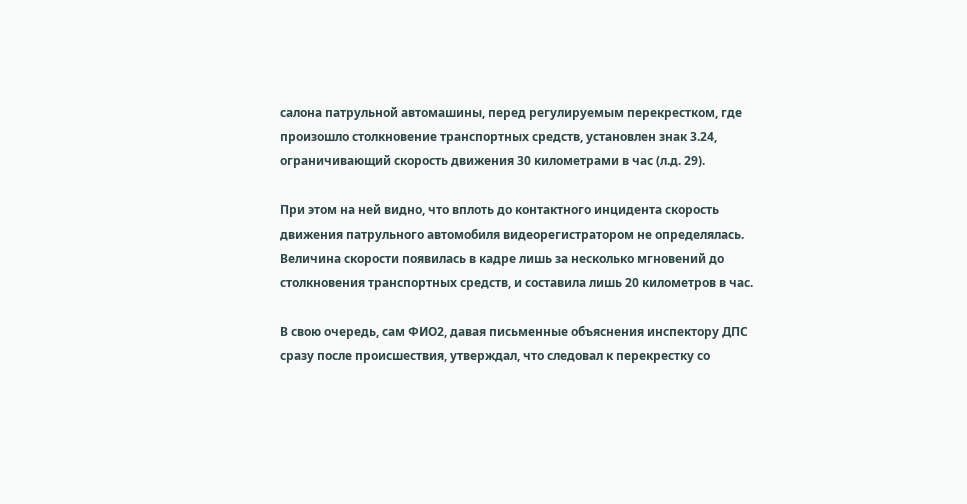салона патрульной автомашины, перед регулируемым перекрестком, где произошло столкновение транспортных средств, установлен знак 3.24, ограничивающий скорость движения 30 километрами в час (л.д. 29).

При этом на ней видно, что вплоть до контактного инцидента скорость движения патрульного автомобиля видеорегистратором не определялась. Величина скорости появилась в кадре лишь за несколько мгновений до столкновения транспортных средств, и составила лишь 20 километров в час.

В свою очередь, сам ФИО2, давая письменные объяснения инспектору ДПС сразу после происшествия, утверждал, что следовал к перекрестку со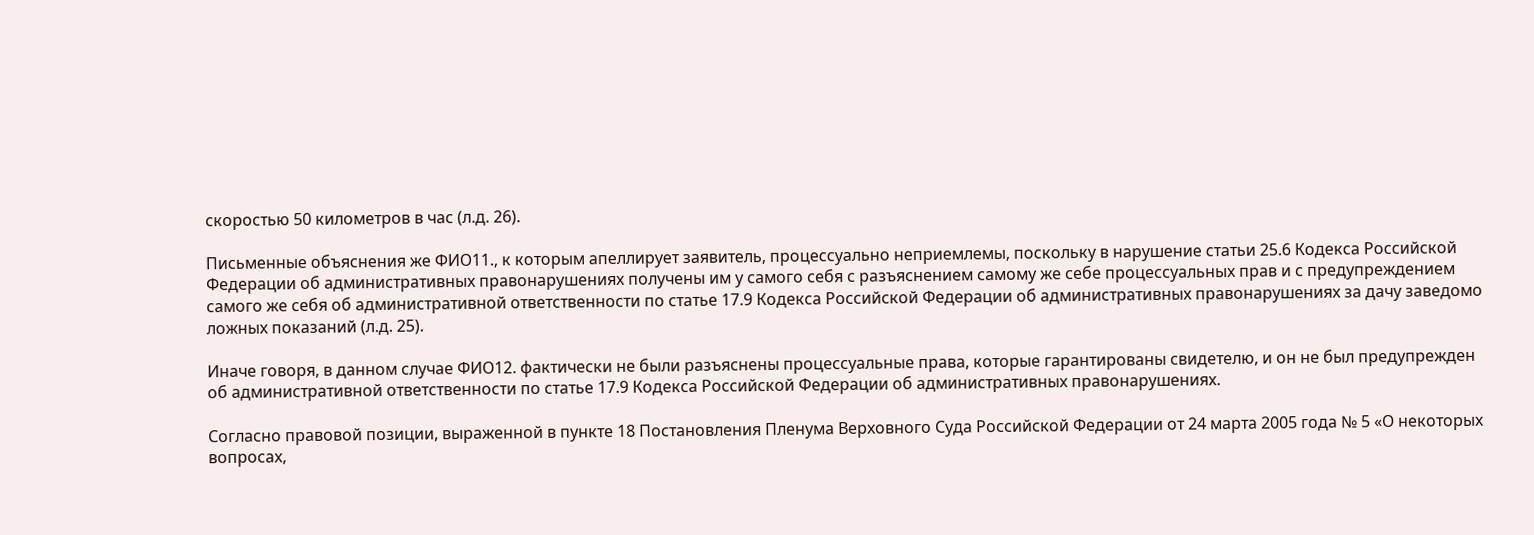скоростью 50 километров в час (л.д. 26).

Письменные объяснения же ФИО11., к которым апеллирует заявитель, процессуально неприемлемы, поскольку в нарушение статьи 25.6 Кодекса Российской Федерации об административных правонарушениях получены им у самого себя с разъяснением самому же себе процессуальных прав и с предупреждением самого же себя об административной ответственности по статье 17.9 Кодекса Российской Федерации об административных правонарушениях за дачу заведомо ложных показаний (л.д. 25).

Иначе говоря, в данном случае ФИО12. фактически не были разъяснены процессуальные права, которые гарантированы свидетелю, и он не был предупрежден об административной ответственности по статье 17.9 Кодекса Российской Федерации об административных правонарушениях.

Согласно правовой позиции, выраженной в пункте 18 Постановления Пленума Верховного Суда Российской Федерации от 24 марта 2005 года № 5 «О некоторых вопросах,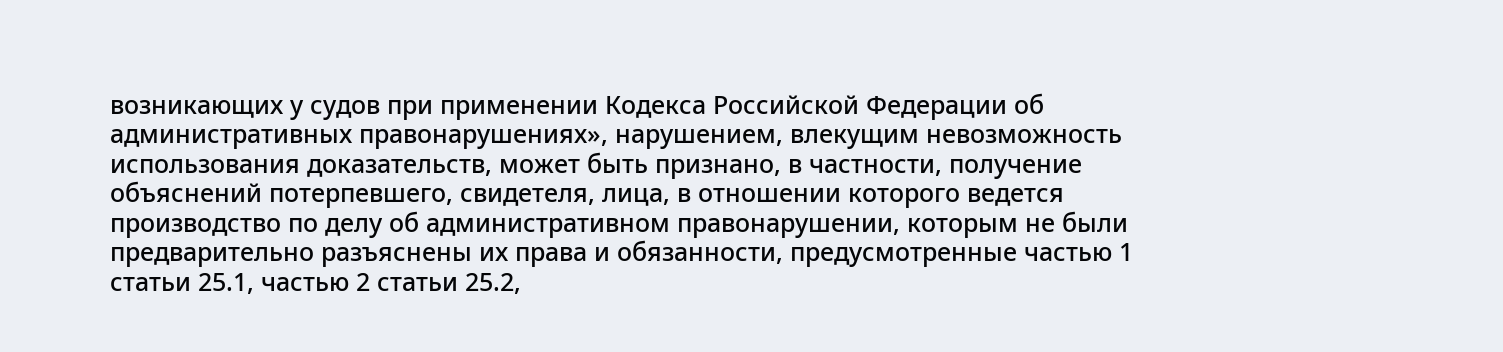возникающих у судов при применении Кодекса Российской Федерации об административных правонарушениях», нарушением, влекущим невозможность использования доказательств, может быть признано, в частности, получение объяснений потерпевшего, свидетеля, лица, в отношении которого ведется производство по делу об административном правонарушении, которым не были предварительно разъяснены их права и обязанности, предусмотренные частью 1 статьи 25.1, частью 2 статьи 25.2,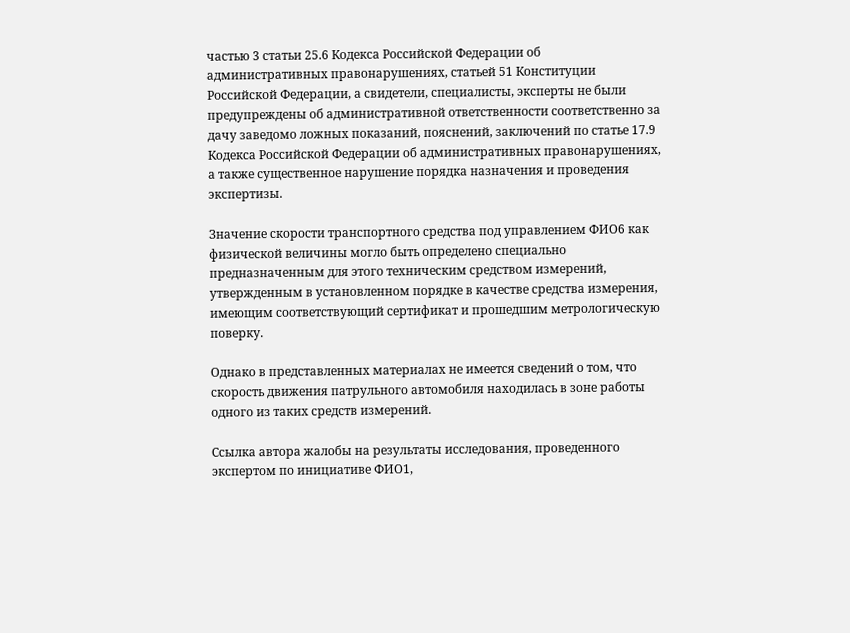частью 3 статьи 25.6 Кодекса Российской Федерации об административных правонарушениях, статьей 51 Конституции Российской Федерации, а свидетели, специалисты, эксперты не были предупреждены об административной ответственности соответственно за дачу заведомо ложных показаний, пояснений, заключений по статье 17.9 Кодекса Российской Федерации об административных правонарушениях, а также существенное нарушение порядка назначения и проведения экспертизы.

Значение скорости транспортного средства под управлением ФИО6 как физической величины могло быть определено специально предназначенным для этого техническим средством измерений, утвержденным в установленном порядке в качестве средства измерения, имеющим соответствующий сертификат и прошедшим метрологическую поверку.

Однако в представленных материалах не имеется сведений о том, что скорость движения патрульного автомобиля находилась в зоне работы одного из таких средств измерений.

Ссылка автора жалобы на результаты исследования, проведенного экспертом по инициативе ФИО1,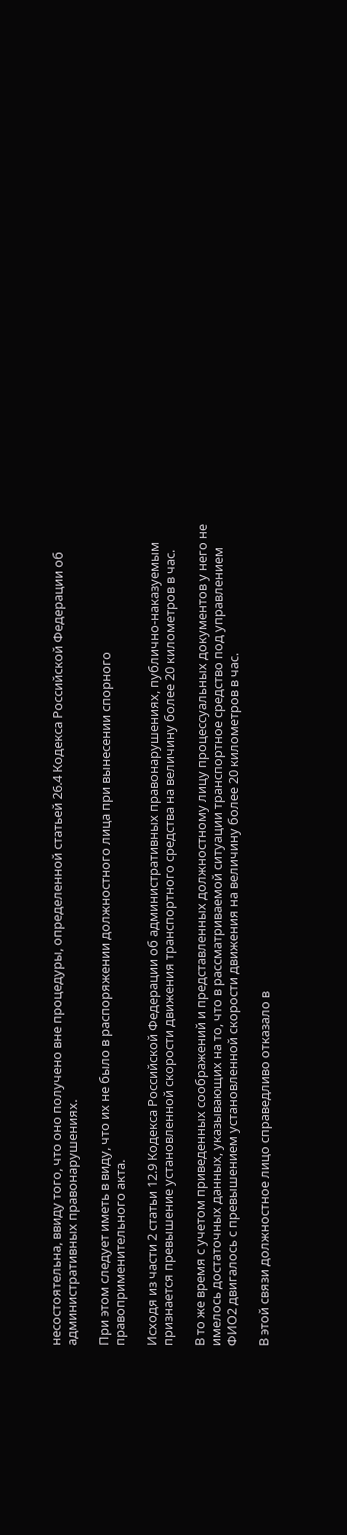несостоятельна, ввиду того, что оно получено вне процедуры, определенной статьей 26.4 Кодекса Российской Федерации об административных правонарушениях.

При этом следует иметь в виду, что их не было в распоряжении должностного лица при вынесении спорного правоприменительного акта.

Исходя из части 2 статьи 12.9 Кодекса Российской Федерации об административных правонарушениях, публично-наказуемым признается превышение установленной скорости движения транспортного средства на величину более 20 километров в час.

В то же время с учетом приведенных соображений и представленных должностному лицу процессуальных документов у него не имелось достаточных данных, указывающих на то, что в рассматриваемой ситуации транспортное средство под управлением ФИО2 двигалось с превышением установленной скорости движения на величину более 20 километров в час.

В этой связи должностное лицо справедливо отказало в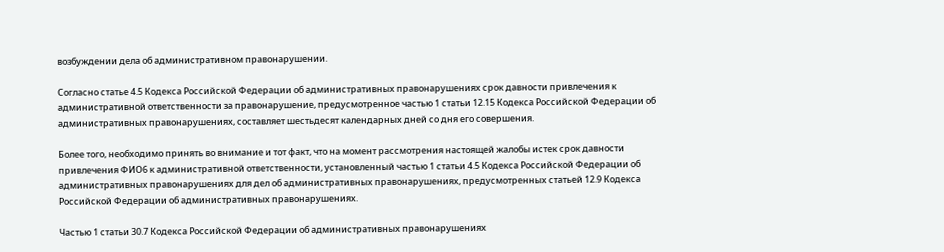возбуждении дела об административном правонарушении.

Согласно статье 4.5 Кодекса Российской Федерации об административных правонарушениях срок давности привлечения к административной ответственности за правонарушение, предусмотренное частью 1 статьи 12.15 Кодекса Российской Федерации об административных правонарушениях, составляет шестьдесят календарных дней со дня его совершения.

Более того, необходимо принять во внимание и тот факт, что на момент рассмотрения настоящей жалобы истек срок давности привлечения ФИО6 к административной ответственности, установленный частью 1 статьи 4.5 Кодекса Российской Федерации об административных правонарушениях для дел об административных правонарушениях, предусмотренных статьей 12.9 Кодекса Российской Федерации об административных правонарушениях.

Частью 1 статьи 30.7 Кодекса Российской Федерации об административных правонарушениях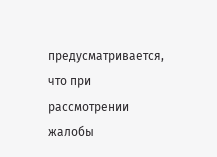предусматривается, что при рассмотрении жалобы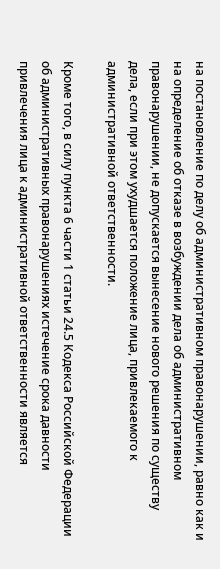на постановление по делу об административном правонарушении, равно как и на определение об отказе в возбуждении дела об административном правонарушении, не допускается вынесение нового решения по существу дела, если при этом ухудшается положение лица, привлекаемого к административной ответственности.

Кроме того, в силу пункта 6 части 1 статьи 24.5 Кодекса Российской Федерации об административных правонарушениях истечение срока давности привлечения лица к административной ответственности является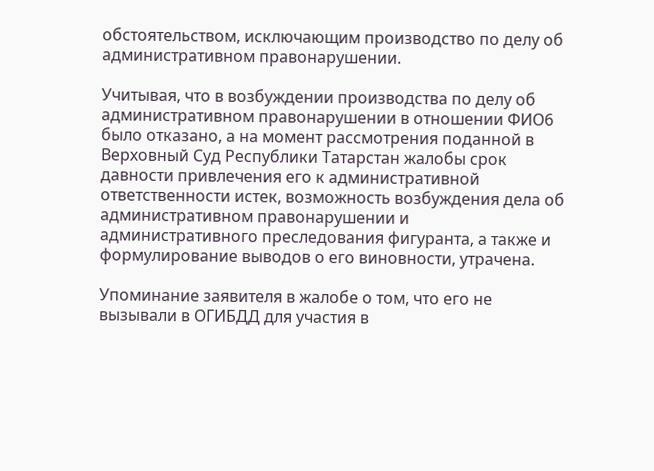обстоятельством, исключающим производство по делу об административном правонарушении.

Учитывая, что в возбуждении производства по делу об административном правонарушении в отношении ФИО6 было отказано, а на момент рассмотрения поданной в Верховный Суд Республики Татарстан жалобы срок давности привлечения его к административной ответственности истек, возможность возбуждения дела об административном правонарушении и административного преследования фигуранта, а также и формулирование выводов о его виновности, утрачена.

Упоминание заявителя в жалобе о том, что его не вызывали в ОГИБДД для участия в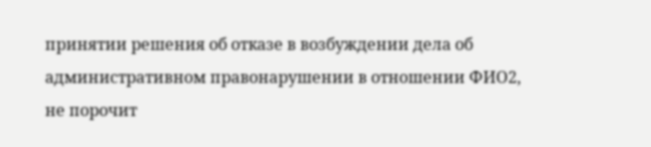принятии решения об отказе в возбуждении дела об административном правонарушении в отношении ФИО2, не порочит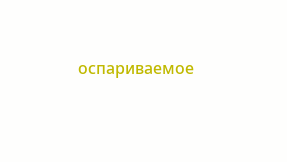оспариваемое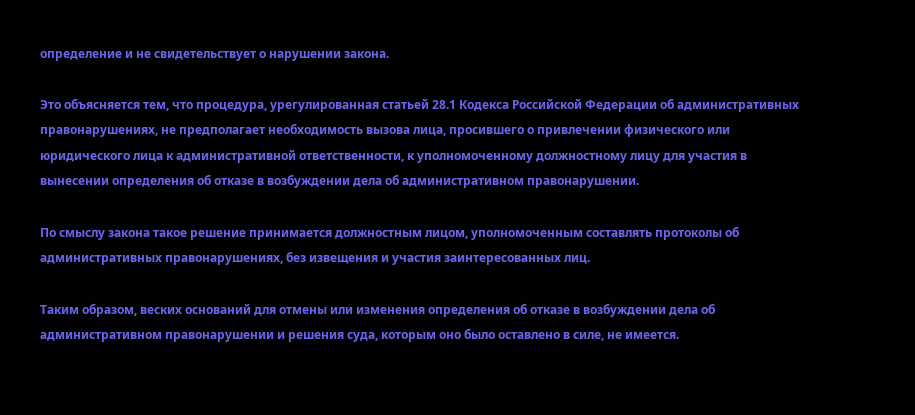определение и не свидетельствует о нарушении закона.

Это объясняется тем, что процедура, урегулированная статьей 28.1 Кодекса Российской Федерации об административных правонарушениях, не предполагает необходимость вызова лица, просившего о привлечении физического или юридического лица к административной ответственности, к уполномоченному должностному лицу для участия в вынесении определения об отказе в возбуждении дела об административном правонарушении.

По смыслу закона такое решение принимается должностным лицом, уполномоченным составлять протоколы об административных правонарушениях, без извещения и участия заинтересованных лиц.

Таким образом, веских оснований для отмены или изменения определения об отказе в возбуждении дела об административном правонарушении и решения суда, которым оно было оставлено в силе, не имеется.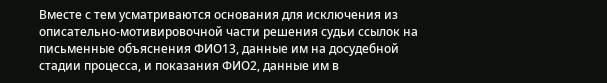Вместе с тем усматриваются основания для исключения из описательно-мотивировочной части решения судьи ссылок на письменные объяснения ФИО13, данные им на досудебной стадии процесса, и показания ФИО2, данные им в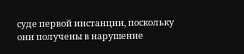суде первой инстанции, поскольку они получены в нарушение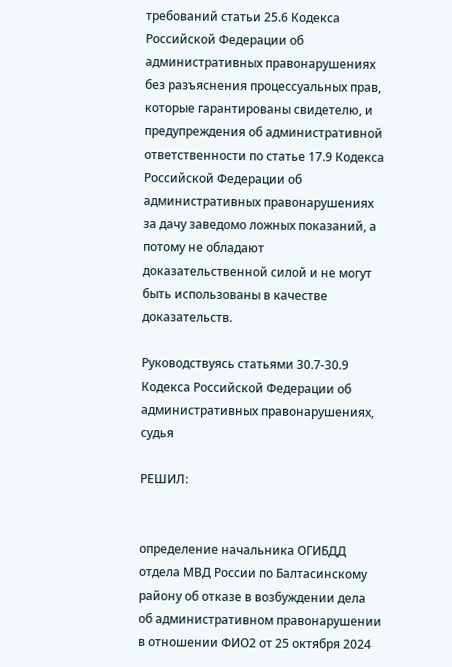требований статьи 25.6 Кодекса Российской Федерации об административных правонарушениях без разъяснения процессуальных прав, которые гарантированы свидетелю, и предупреждения об административной ответственности по статье 17.9 Кодекса Российской Федерации об административных правонарушениях за дачу заведомо ложных показаний, а потому не обладают доказательственной силой и не могут быть использованы в качестве доказательств.

Руководствуясь статьями 30.7-30.9 Кодекса Российской Федерации об административных правонарушениях, судья

РЕШИЛ:


определение начальника ОГИБДД отдела МВД России по Балтасинскому району об отказе в возбуждении дела об административном правонарушении в отношении ФИО2 от 25 октября 2024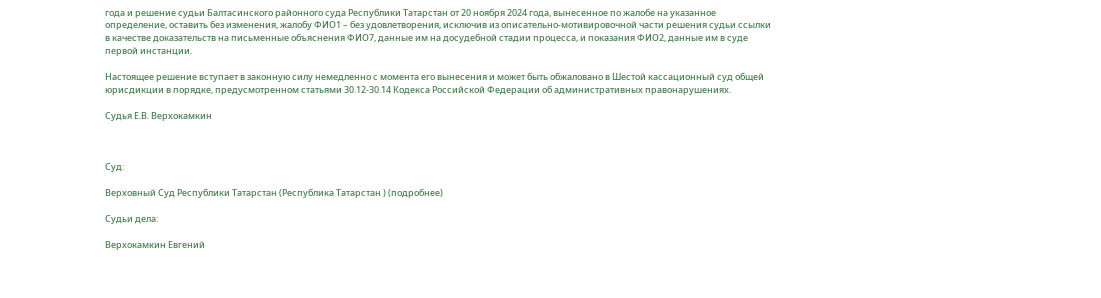года и решение судьи Балтасинского районного суда Республики Татарстан от 20 ноября 2024 года, вынесенное по жалобе на указанное определение, оставить без изменения, жалобу ФИО1 – без удовлетворения, исключив из описательно-мотивировочной части решения судьи ссылки в качестве доказательств на письменные объяснения ФИО7, данные им на досудебной стадии процесса, и показания ФИО2, данные им в суде первой инстанции.

Настоящее решение вступает в законную силу немедленно с момента его вынесения и может быть обжаловано в Шестой кассационный суд общей юрисдикции в порядке, предусмотренном статьями 30.12-30.14 Кодекса Российской Федерации об административных правонарушениях.

Судья Е.В. Верхокамкин



Суд:

Верховный Суд Республики Татарстан (Республика Татарстан ) (подробнее)

Судьи дела:

Верхокамкин Евгений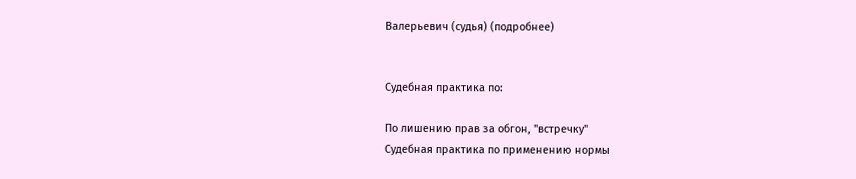Валерьевич (судья) (подробнее)


Судебная практика по:

По лишению прав за обгон, "встречку"
Судебная практика по применению нормы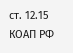ст. 12.15 КОАП РФ